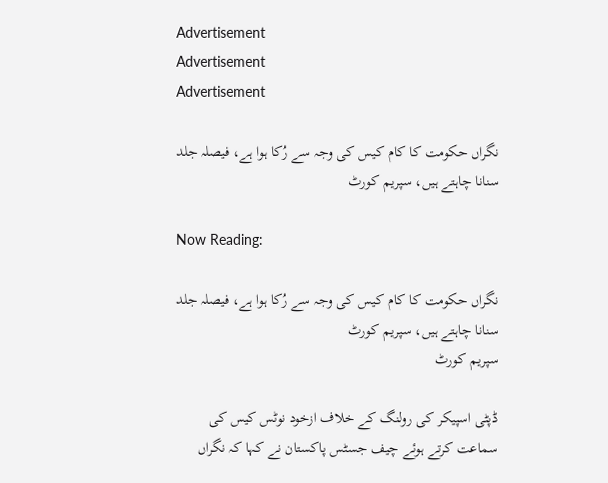Advertisement
Advertisement
Advertisement

نگراں حکومت کا کام کیس کی وجہ سے رُکا ہوا ہے، فیصلہ جلد سنانا چاہتے ہیں، سپریم کورٹ

Now Reading:

نگراں حکومت کا کام کیس کی وجہ سے رُکا ہوا ہے، فیصلہ جلد سنانا چاہتے ہیں، سپریم کورٹ
سپریم کورٹ

ڈپٹی اسپیکر کی رولنگ کے خلاف ازخود نوٹس کیس کی سماعت کرتے ہوئے چیف جسٹس پاکستان نے کہا کہ نگراں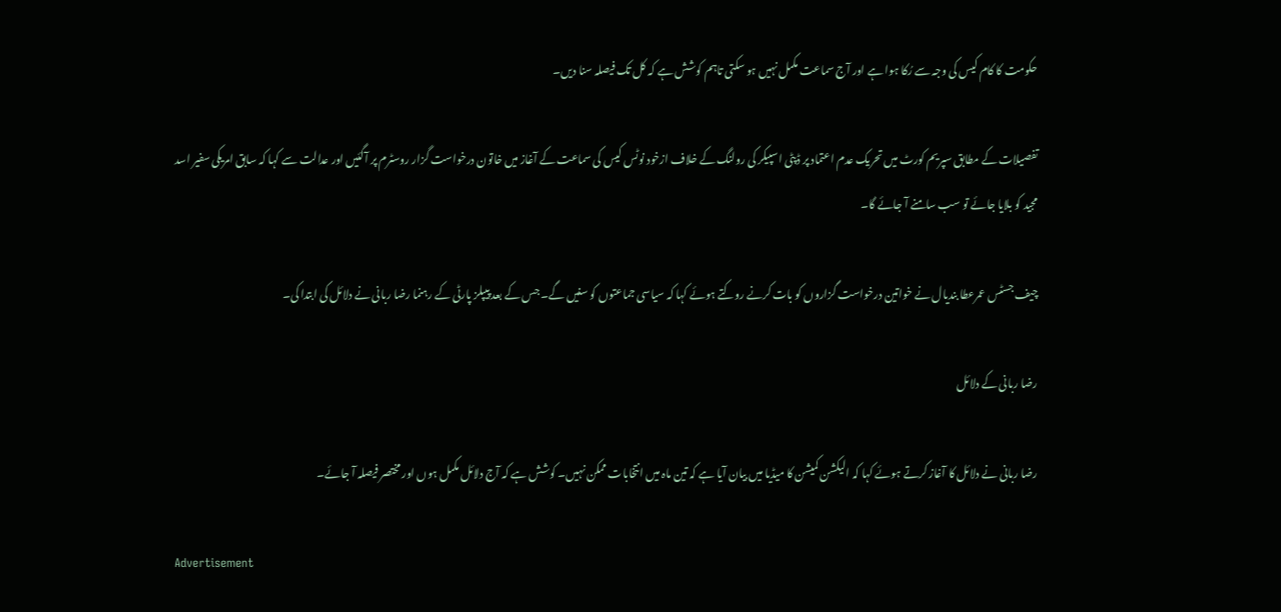حکومت کا کام کیس کی وجہ سے رُکا ہوا ہے اور آج سماعت مکمل نہیں ہو سکتی تاہم کوشش ہے کہ کل تک فیصلہ سنا دیں۔

تفصیلات کے مطابق سپریم کورٹ میں تحریک عدم اعتماد پر ڈپٹی اسپیکر کی رولنگ کے خلاف ازخود نوٹس کیس کی سماعت کے آغاز میں خاتون درخواست گزار روسٹرم پر آگئیں اور عدالت سے کہا کہ سابق امریکی سفیر اسد مجید کو بلایا جائے تو سب سامنے آ جائے گا۔

چیف جسٹس عمرعطا بندیال نے خواتین درخواست گزاروں کو بات کرنے روکتے ہوئے کہا کہ سیاسی جماعتوں کو سنیں گے۔ جس کے بعد پیپلز پارٹی کے رہنما رضا ربانی نے دلائل کی ابتدا کی۔

رضا ربانی کے دلائل

رضا ربانی نے دلائل کا آغاز کرتے ہوئے کہا کہ الیکشن کمیشن کا میڈیا میں بیان آیا ہے کہ تین ماہ میں انتخابات ممکن نہیں۔ کوشش ہے کہ آج دلائل مکمل ہوں اور مختصر فیصلہ آ جائے۔

Advertisement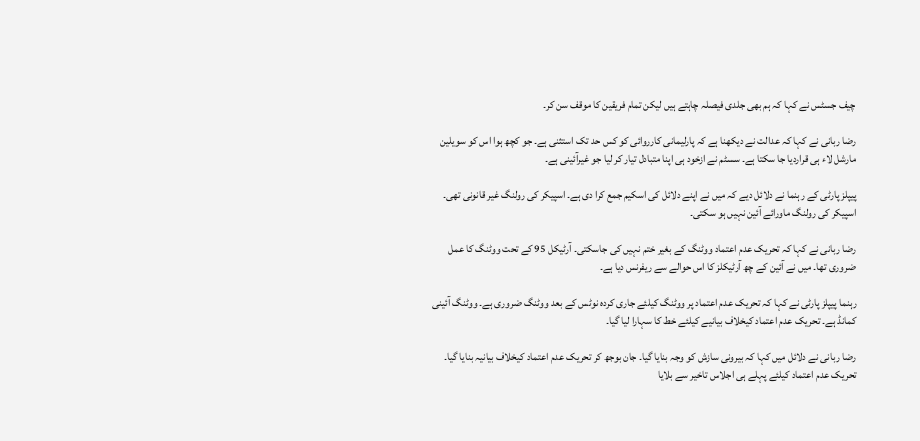چیف جسٹس نے کہا کہ ہم بھی جلدی فیصلہ چاہتے ہیں لیکن تمام فریقین کا موقف سن کر۔

رضا ربانی نے کہا کہ عدالت نے دیکھنا ہے کہ پارلیمانی کارروائی کو کس حد تک استثنی ہے۔ جو کچھ ہوا اس کو سویلین مارشل لاء ہی قراردیا جا سکتا ہے۔ سسٹم نے ازخود ہی اپنا متبادل تیار کر لیا جو غیرآئینی ہے۔

پیپلز پارٹی کے رہنما نے دلائل دیے کہ میں نے اپنے دلائل کی اسکیم جمع کرا دی ہے۔ اسپیکر کی رولنگ غیر قانونی تھی۔ اسپیکر کی رولنگ ماورائے آئین نہیں ہو سکتی۔

رضا ربانی نے کہا کہ تحریک عدم اعتماد ووٹنگ کے بغیر ختم نہیں کی جاسکتی۔ آرٹیکل 95 کے تحت ووٹنگ کا عمل ضروری تھا۔ میں نے آئین کے چھ آرٹیکلز کا اس حوالے سے ریفرنس دیا ہے۔

رہنما پیپلز پارٹی نے کہا کہ تحریک عدم اعتماد پر ووٹنگ کیلئے جاری کردہ نوٹس کے بعد ووٹنگ ضروری ہے۔ ووٹنگ آئینی کمانڈ ہے۔ تحریک عدم اعتماد کیخلاف بیانیے کیلئے خط کا سہارا لیا گیا۔

رضا ربانی نے دلائل میں کہا کہ بیرونی سازش کو وجہ بنایا گیا۔ جان بوجھ کر تحریک عدم اعتماد کیخلاف بیانیہ بنایا گیا۔ تحریک عدم اعتماد کیلئے پہلے ہی اجلاس تاخیر سے بلایا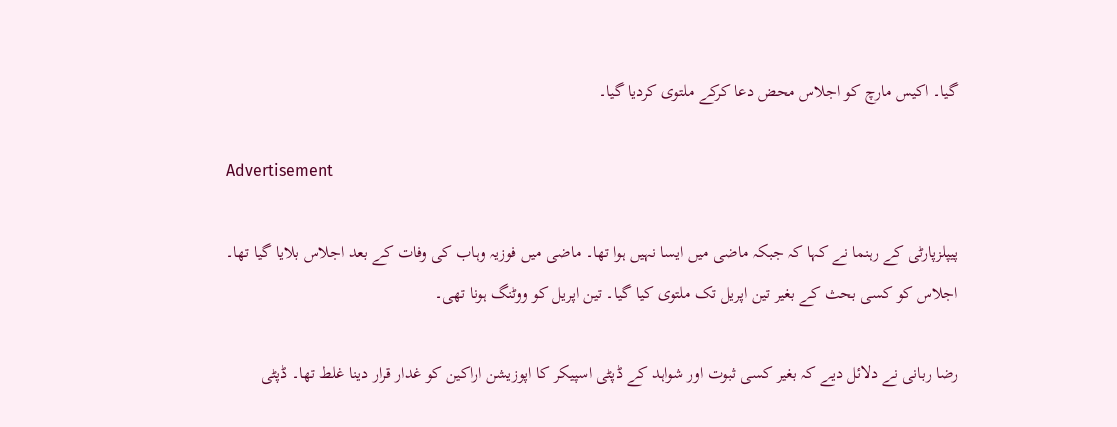گیا۔ اکیس مارچ کو اجلاس محض دعا کرکے ملتوی کردیا گیا۔

Advertisement

پیپلزپارٹی کے رہنما نے کہا کہ جبکہ ماضی میں ایسا نہیں ہوا تھا۔ ماضی میں فوزیہ وہاب کی وفات کے بعد اجلاس بلایا گیا تھا۔ اجلاس کو کسی بحث کے بغیر تین اپریل تک ملتوی کیا گیا۔ تین اپریل کو ووٹنگ ہونا تھی۔

رضا ربانی نے دلائل دیے کہ بغیر کسی ثبوت اور شواہد کے ڈپٹی اسپیکر کا اپوزیشن اراکین کو غدار قرار دینا غلط تھا۔ ڈپٹی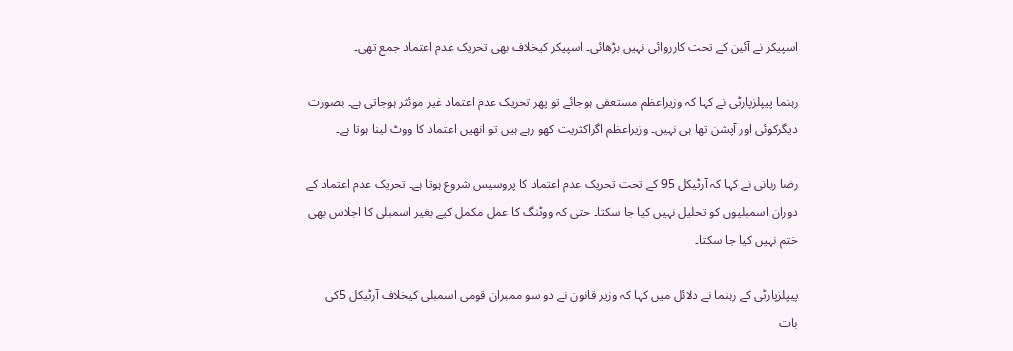اسپیکر نے آئین کے تحت کارروائی نہیں بڑھائی۔ اسپیکر کیخلاف بھی تحریک عدم اعتماد جمع تھی۔

رہنما پیپلزپارٹی نے کہا کہ وزیراعظم مستعفی ہوجائے تو پھر تحریک عدم اعتماد غیر موئثر ہوجاتی ہے۔ بصورت دیگرکوئی اور آپشن تھا ہی نہیں۔ وزیراعظم اگراکثریت کھو رہے ہیں تو انھیں اعتماد کا ووٹ لینا ہوتا ہے۔

رضا ربانی نے کہا کہ آرٹیکل 95 کے تحت تحریک عدم اعتماد کا پروسیس شروع ہوتا ہے۔ تحریک عدم اعتماد کے دوران اسمبلیوں کو تحلیل نہیں کیا جا سکتا۔ حتی کہ ووٹنگ کا عمل مکمل کیے بغیر اسمبلی کا اجلاس بھی ختم نہیں کیا جا سکتا۔

پیپلزپارٹی کے رہنما نے دلائل میں کہا کہ وزیر قانون نے دو سو ممبران قومی اسمبلی کیخلاف آرٹیکل 5کی بات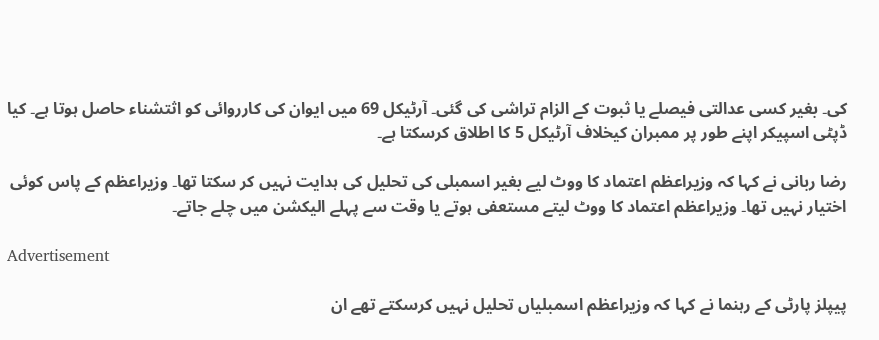کی۔ بغیر کسی عدالتی فیصلے یا ثبوت کے الزام تراشی کی گئی۔ آرٹیکل 69 میں ایوان کی کارروائی کو اثتشناء حاصل ہوتا ہے۔ کیا ڈپٹی اسپیکر اپنے طور پر ممبران کیخلاف آرٹیکل 5 کا اطلاق کرسکتا ہے۔

رضا ربانی نے کہا کہ وزیراعظم اعتماد کا ووٹ لیے بغیر اسمبلی کی تحلیل کی ہدایت نہیں کر سکتا تھا۔ وزیراعظم کے پاس کوئی اختیار نہیں تھا۔ وزیراعظم اعتماد کا ووٹ لیتے مستعفی ہوتے یا وقت سے پہلے الیکشن میں چلے جاتے۔

Advertisement

پیپلز پارٹی کے رہنما نے کہا کہ وزیراعظم اسمبلیاں تحلیل نہیں کرسکتے تھے ان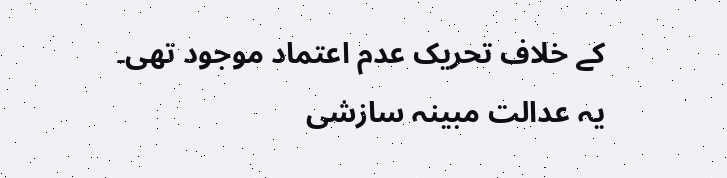کے خلاف تحریک عدم اعتماد موجود تھی۔ یہ عدالت مبینہ سازشی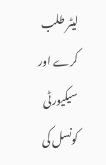لیٹر طلب کرے اور سیکیورٹی کونسل کی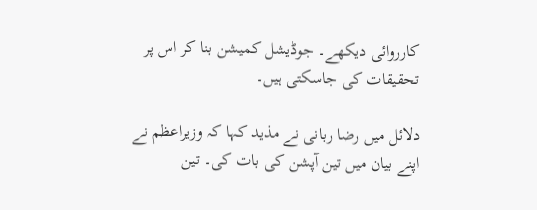کارروائی دیکھے۔ جوڈیشل کمیشن بنا کر اس پر تحقیقات کی جاسکتی ہیں۔

دلائل میں رضا ربانی نے مذید کہا کہ وزیراعظم نے اپنے بیان میں تین آپشن کی بات کی۔ تین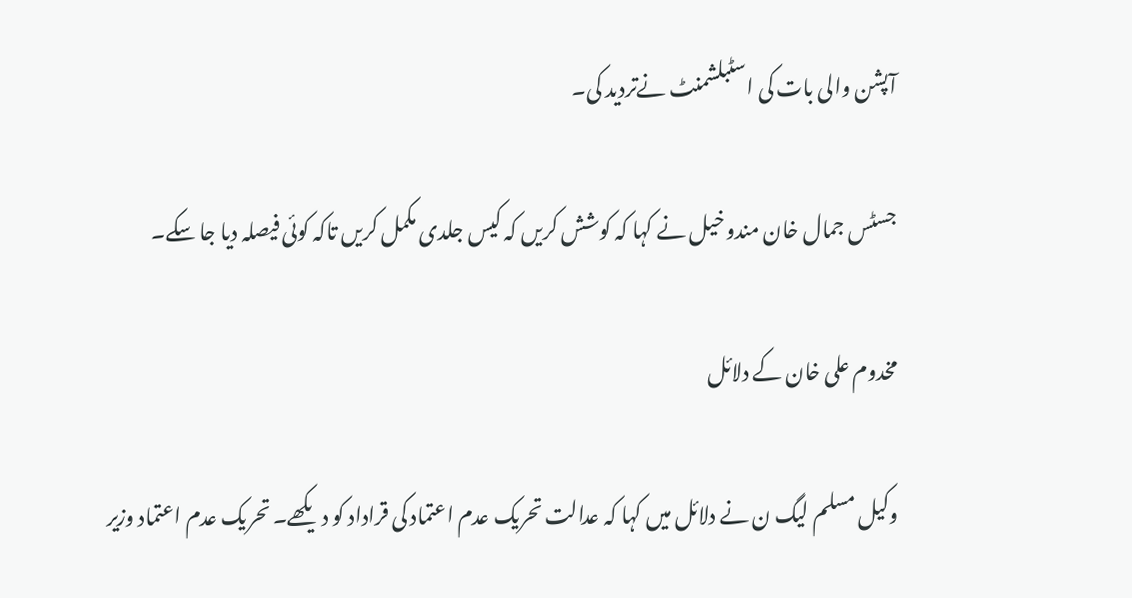آپشن والی بات کی اسٹبلشمنٹ نےتردید کی۔

جسٹس جمال خان مندوخیل نے کہا کہ کوشش کریں کہ کیس جلدی مکمل کریں تاکہ کوئی فیصلہ دیا جا سکے۔

مخدوم علی خان کے دلائل

وکیل مسلم لیگ ن نے دلائل میں کہا کہ عدالت تحریک عدم اعتماد کی قراداد کو دیکھے۔ تحریک عدم اعتماد وزیر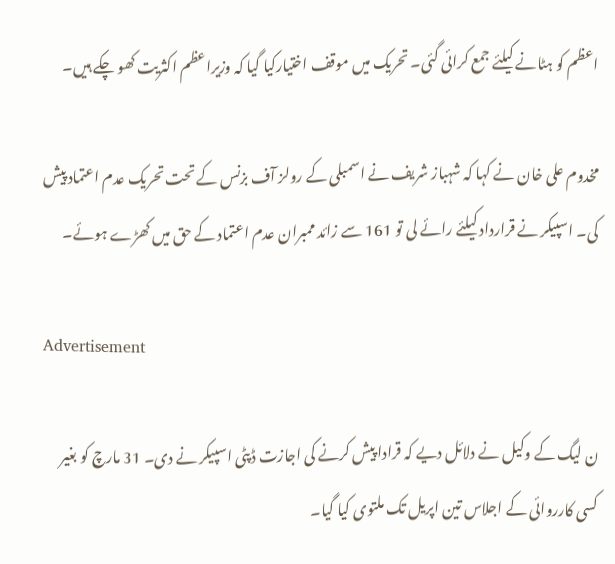اعظم کو ہٹانے کیلئے جمع کرائی گئی۔ تحریک میں موقف اختیارکیا گیا کہ وزیراعظم اکثریت کھو چکے ہیں۔

مخدوم علی خان نے کہا کہ شہباز شریف نے اسمبلی کے رولز آف بزنس کے تحت تحریک عدم اعتماد پیش کی۔ اسپیکر نے قرارداد کیلئے رائے لی تو 161 سے زائد ممبران عدم اعتماد کے حق میں کھڑے ہوئے۔

Advertisement

ن لیگ کے وکیل نے دلائل دیے کہ قرادا پیش کرنے کی اجازت ڈپٹی اسپیکر نے دی۔ 31 مارچ کو بغیر کسی کارروائی کے اجلاس تین اپریل تک ملتوی کیا گیا۔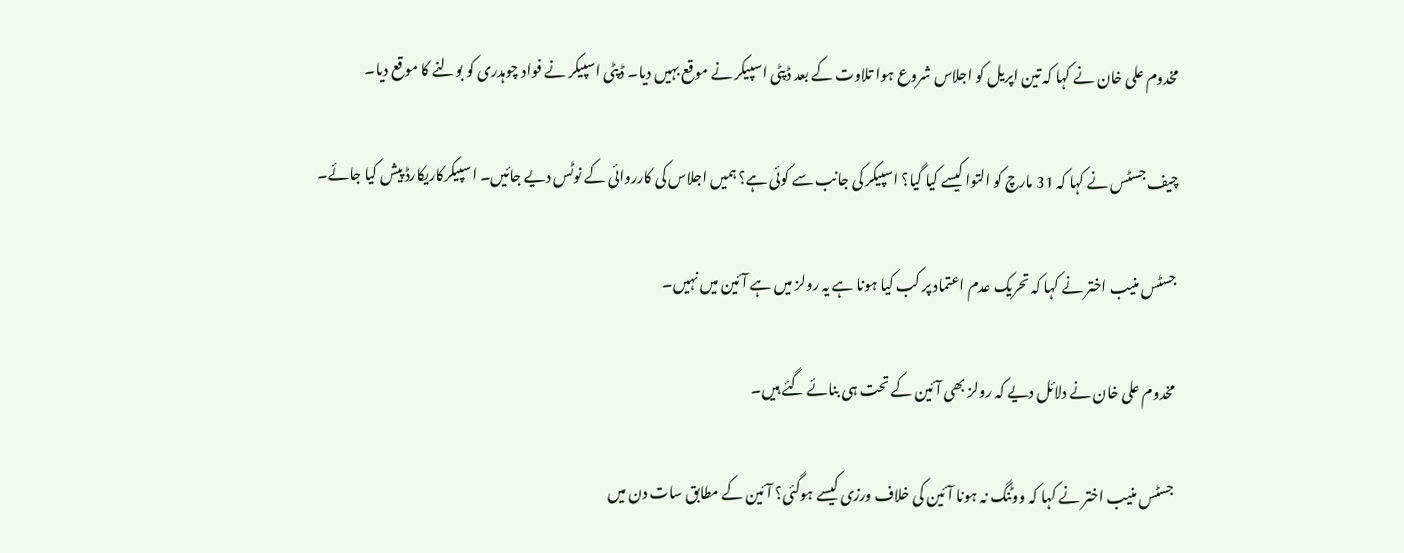مخدوم علی خان نے کہا کہ تین اپریل کو اجلاس شروع ہوا تلاوت کے بعد ڈپٹی اسپیکر نے موقع بہیں دیا۔ ڈپٹی اسپیکر نے فواد چوہدری کو بولنے کا موقع دیا۔

چیف جسٹس نے کہا کہ 31 مارچ کو التوا کیسے کیا گیا؟ اسپیکر کی جانب سے کوئی ہے؟ ہمیں اجلاس کی کارروائی کے نوٹس دیے جائیں۔ اسپیکرکاریکارڈ پیش کیا جائے۔

جسٹس منیب اختر نے کہا کہ تحریک عدم اعتماد پر کب کیا ہونا ہے یہ رولز میں ہے آئین میں نہیں۔

مخدوم علی خان نے دلائل دیے کہ رولز بھی آئین کے تحت ہی بنائے گئے ہیں۔

جسٹس منیب اختر نے کہا کہ ووٹنگ نہ ہونا آئین کی خلاف ورزی کیسے ہوگئی؟ آئین کے مطابق سات دن میں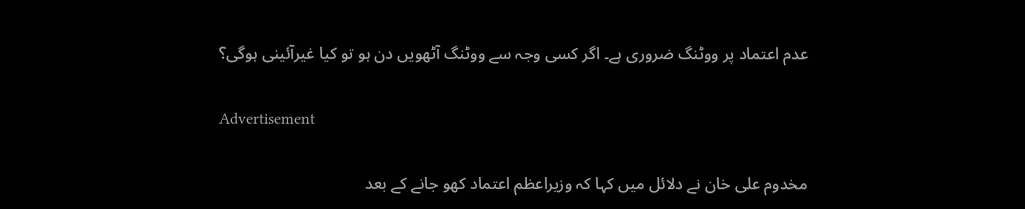عدم اعتماد پر ووٹنگ ضروری ہے۔ اگر کسی وجہ سے ووٹنگ آٹھویں دن ہو تو کیا غیرآئینی ہوگی؟

Advertisement

مخدوم علی خان نے دلائل میں کہا کہ وزیراعظم اعتماد کھو جانے کے بعد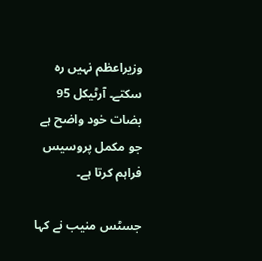وزیراعظم نہیں رہ سکتے۔ آرٹیکل 95 بضات خود واضح ہے جو مکمل پروسیس فراہم کرتا ہے۔

جسٹس منیب نے کہا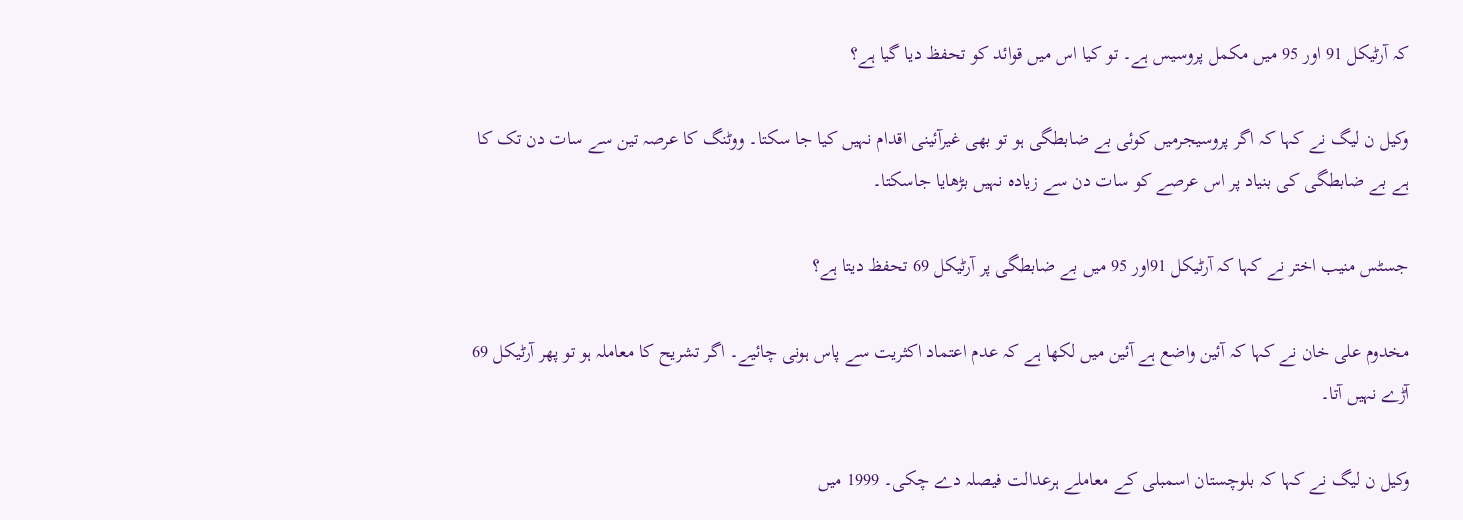کہ آرٹیکل 91 اور 95 میں مکمل پروسیس ہے۔ تو کیا اس میں قوائد کو تحفظ دیا گیا ہے؟

وکیل ن لیگ نے کہا کہ اگر پروسیجرمیں کوئی بے ضابطگی ہو تو بھی غیرآئینی اقدام نہیں کیا جا سکتا۔ ووٹنگ کا عرصہ تین سے سات دن تک کا ہے بے ضابطگی کی بنیاد پر اس عرصے کو سات دن سے زیادہ نہیں بڑھایا جاسکتا۔

جسٹس منیب اختر نے کہا کہ آرٹیکل 91اور 95 میں بے ضابطگی پر آرٹیکل 69 تحفظ دیتا ہے؟

مخدوم علی خان نے کہا کہ آئین واضع ہے آئین میں لکھا ہے کہ عدم اعتماد اکثریت سے پاس ہونی چائیے۔ اگر تشریح کا معاملہ ہو تو پھر آرٹیکل 69 آڑے نہیں آتا۔

وکیل ن لیگ نے کہا کہ بلوچستان اسمبلی کے معاملے ہرعدالت فیصلہ دے چکی۔ 1999 میں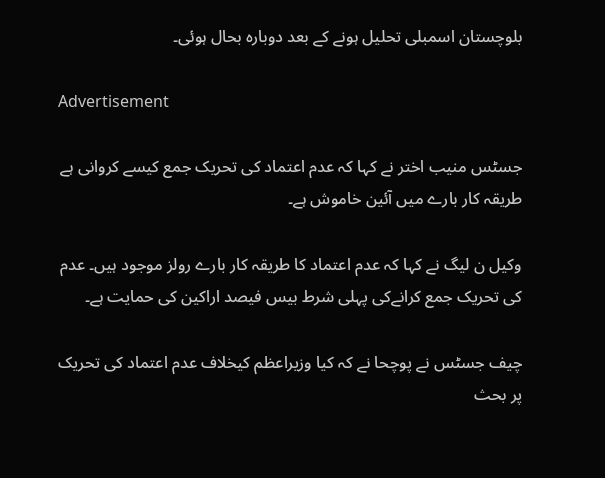بلوچستان اسمبلی تحلیل ہونے کے بعد دوبارہ بحال ہوئی۔

Advertisement

جسٹس منیب اختر نے کہا کہ عدم اعتماد کی تحریک جمع کیسے کروانی ہے طریقہ کار بارے میں آئین خاموش ہے۔

وکیل ن لیگ نے کہا کہ عدم اعتماد کا طریقہ کار بارے رولز موجود ہیں۔ عدم کی تحریک جمع کرانےکی پہلی شرط بیس فیصد اراکین کی حمایت ہے۔

چیف جسٹس نے پوچحا نے کہ کیا وزیراعظم کیخلاف عدم اعتماد کی تحریک پر بحث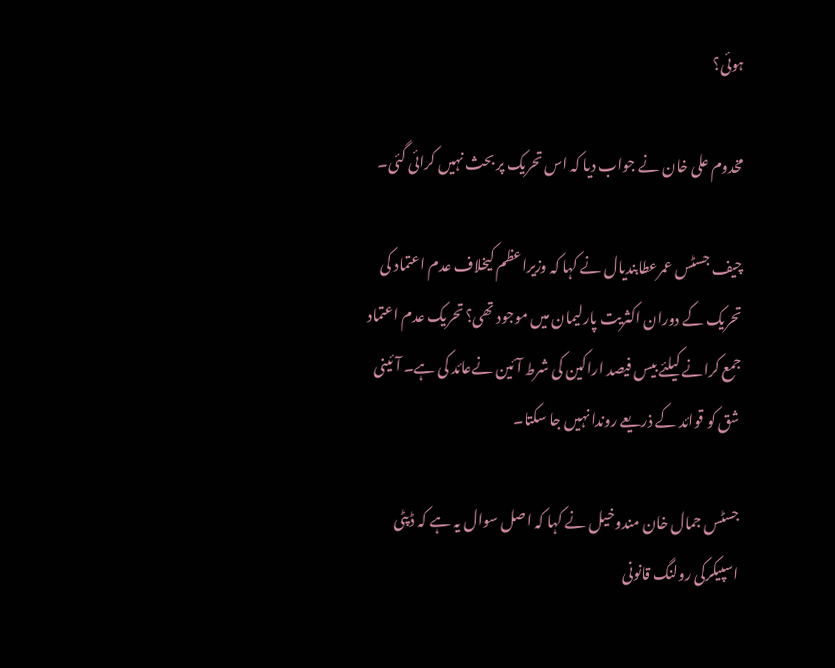ہوئی؟

مخدوم علی خان نے جواب دیا کہ اس تحریک پر بحث نہیں کرائی گئی۔

چیف جسٹس عمرعطابندیال نے کہا کہ وزیراعظم کیخلاف عدم اعتماد کی تحریک کے دوران اکثریت پارلیمان میں موجود تھی؟ تحریک عدم اعتماد جمع کرانے کیلئے بیس فیصد اراکین کی شرط آئین نےعائد کی ہے۔ آئینی شق کو قوائد کے ذریعے روندا نہیں جا سکتا۔

جسٹس جمال خان مندوخیل نے کہا کہ اصل سوال یہ ہے کہ ڈپٹی اسپیکرکی رولنگ قانونی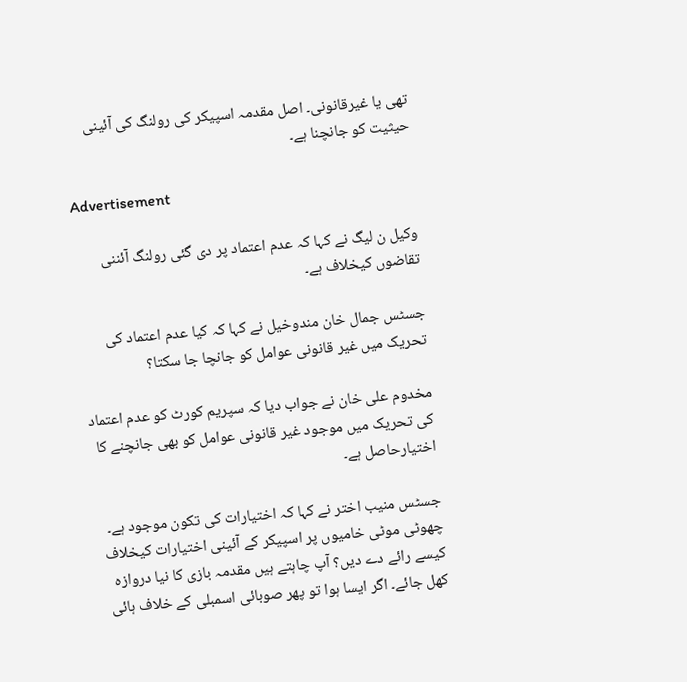تھی یا غیرقانونی۔ اصل مقدمہ اسپیکر کی رولنگ کی آئینی حیثیت کو جانچنا ہے۔

Advertisement

وکیل ن لیگ نے کہا کہ عدم اعتماد پر دی گئی رولنگ آئننی تقاضوں کیخلاف ہے۔

جسٹس جمال خان مندوخیل نے کہا کہ کیا عدم اعتماد کی تحریک میں غیر قانونی عوامل کو جانچا جا سکتا؟

مخدوم علی خان نے جواب دیا کہ سپریم کورٹ کو عدم اعتماد کی تحریک میں موجود غیر قانونی عوامل کو بھی جانچنے کا اختیارحاصل ہے۔

جسٹس منیب اختر نے کہا کہ اختیارات کی تکون موجود ہے۔ چھوٹی موٹی خامیوں پر اسپیکر کے آئینی اختیارات کیخلاف کیسے رائے دے دیں؟ آپ چاہتے ہیں مقدمہ بازی کا نیا دروازہ کھل جائے۔ اگر ایسا ہوا تو پھر صوبائی اسمبلی کے خلاف ہائی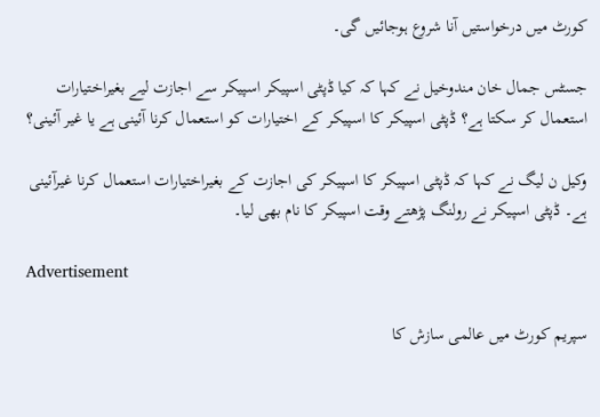کورٹ میں درخواستیں آنا شروع ہوجائیں گی۔

جسٹس جمال خان مندوخیل نے کہا کہ کیا ڈپٹی اسپیکر اسپیکر سے اجازت لیے بغیراختیارات استعمال کر سکتا ہے؟ ڈپٹی اسپیکر کا اسپیکر کے اختیارات کو استعمال کرنا آئینی ہے یا غیر آئینی؟

وکیل ن لیگ نے کہا کہ ڈپٹی اسپیکر کا اسپیکر کی اجازت کے بغیراختیارات استعمال کرنا غیرآئینی ہے۔ ڈپٹی اسپیکر نے رولنگ پڑھتے وقت اسپیکر کا نام بھی لیا۔

Advertisement

سپریم کورٹ میں عالمی سازش کا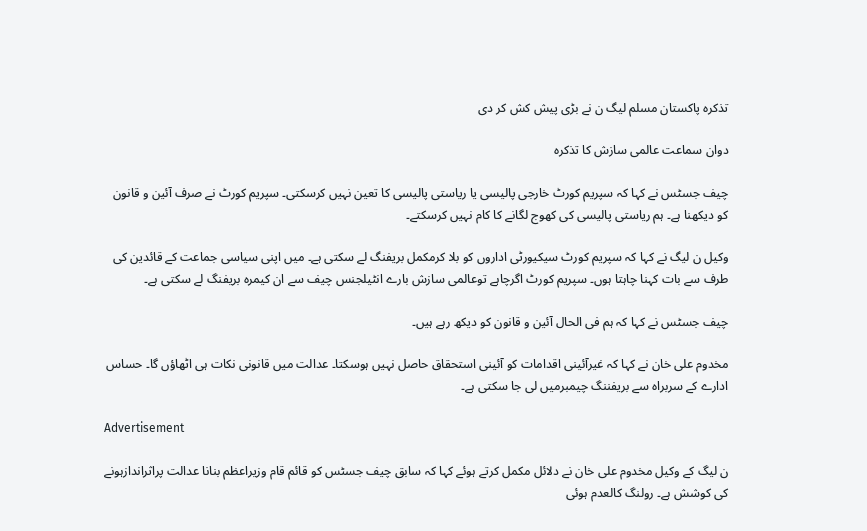تذکرہ پاکستان مسلم لیگ ن نے بڑی پیش کش کر دی

دوان سماعت عالمی سازش کا تذکرہ

چیف جسٹس نے کہا کہ سپریم کورٹ خارجی پالیسی یا ریاستی پالیسی کا تعین نہیں کرسکتی۔ سپریم کورٹ نے صرف آئین و قانون کو دیکھنا ہے۔ ہم ریاستی پالیسی کی کھوج لگانے کا کام نہیں کرسکتے۔

وکیل ن لیگ نے کہا کہ سپریم کورٹ سیکیورٹی اداروں کو بلا کرمکمل بریفنگ لے سکتی ہے۔ میں اپنی سیاسی جماعت کے قائدین کی طرف سے بات کہنا چاہتا ہوں۔ سپریم کورٹ اگرچاہے توعالمی سازش بارے انٹیلجنس چیف سے ان کیمرہ بریفنگ لے سکتی ہے۔

چیف جسٹس نے کہا کہ ہم فی الحال آئین و قانون کو دیکھ رہے ہیں۔

مخدوم علی خان نے کہا کہ غیرآئینی اقدامات کو آئینی استحقاق حاصل نہیں ہوسکتا۔ عدالت میں قانونی نکات ہی اٹھاؤں گا۔ حساس ادارے کے سربراہ سے بریفننگ چیمبرمیں لی جا سکتی ہے۔

Advertisement

ن لیگ کے وکیل مخدوم علی خان نے دلائل مکمل کرتے ہوئے کہا کہ سابق چیف جسٹس کو قائم قام وزیراعظم بنانا عدالت پراثراندازہونے کی کوشش ہے۔ رولنگ کالعدم ہوئی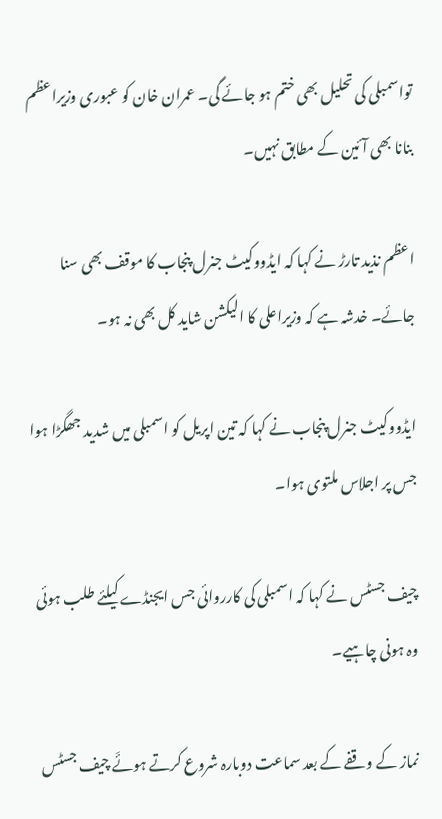تواسمبلی کی تحلیل بھی ختم ہو جائے گی۔ عمران خان کو عبوری وزیراعظم بنانا بھی آئین کے مطابق نہیں۔

اعظم نذید تارڑ نے کہا کہ ایڈووکیٹ جنرل پنجاب کا موقف بھی سنا جائے۔ خدشہ ہے کہ وزیراعلی کا الیکشن شاید کل بھی نہ ہو۔

ایڈووکیٹ جنرل پنجاب نے کہا کہ تین اپریل کو اسمبلی میں شدید جھگڑا ہوا جس پر اجلاس ملتوی ہوا۔

چیف جسٹس نے کہا کہ اسمبلی کی کارروائی جس ایجنڈے کیلئے طلب ہوئی وہ ہونی چاہیے۔

نماز کے وقفے کے بعد سماعت دوبارہ شروع کرتے ہوئَے چیف جسٹس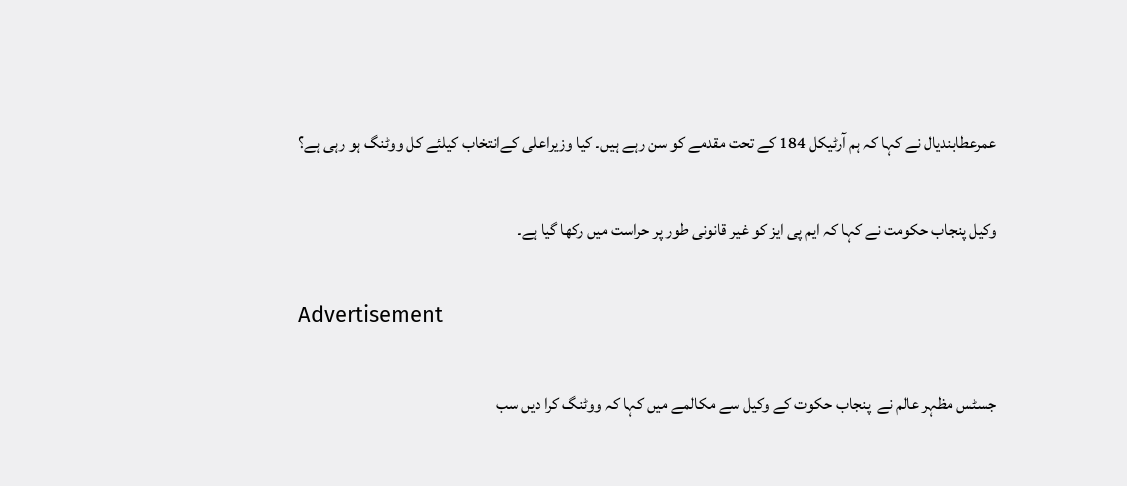عمرعطابندیال نے کہا کہ ہم آرٹیکل 184 کے تحت مقدمے کو سن رہے ہیں۔ کیا وزیراعلی کےانتخاب کیلئے کل ووٹنگ ہو رہی ہے؟

وکیل پنجاب حکومت نے کہا کہ ایم پی ایز کو غیر قانونی طور پر حراست میں رکھا گیا ہے۔

Advertisement

جسٹس مظہر عالم نے  پنجاب حکوت کے وکیل سے مکالمے میں کہا کہ ووٹنگ کرا دیں سب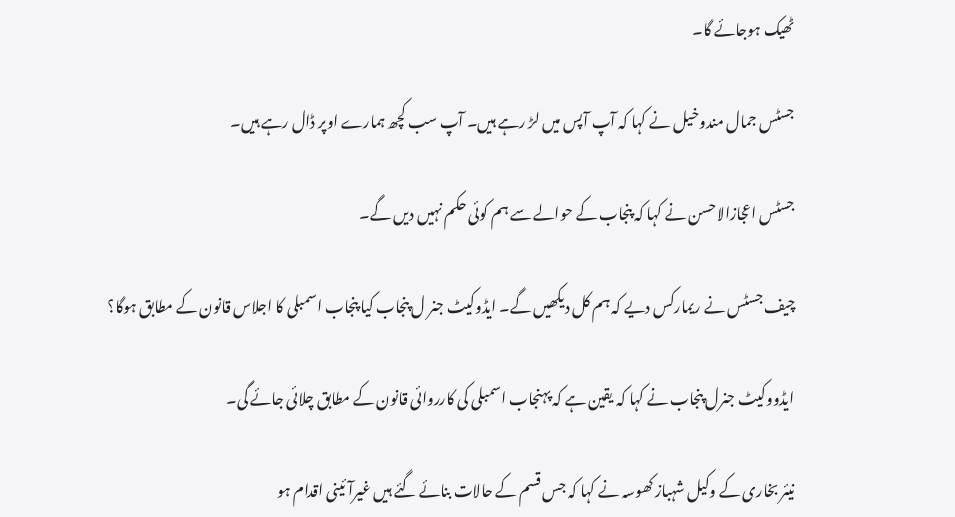ٹھیک ہوجائے گا۔

جسٹس جمال مندوخیل نے کہا کہ آپ آپس میں لڑ رہے ہیں۔ آپ سب کچھ ہمارے اوپر ڈال رہے ہیں۔

جسٹس اعجازالاحسن نے کہا کہ پنجاب کے حوالے سے ہم کوئی حکم نہیں دیں گے۔

چیف جسٹس نے ریمارکس دیے کہ ہم کل دیکھیں گے۔ ایڈوکیٹ جنر ل پنجاب کیا پنجاب اسمبلی کا اجلاس قانون کے مطابق ہوگا؟

ایڈووکیٹ جنرل پنجاب نے کہا کہ یقین ہے کہ پہنجاب اسمبلی کی کارروائی قانون کے مطابق چلائی جائے گی۔

نیئر بخاری کے وکیل شہباز کھوسہ نے کہا کہ جس قسم کے حالات بنائے گئے ہیں غیرآئینی اقدام ہو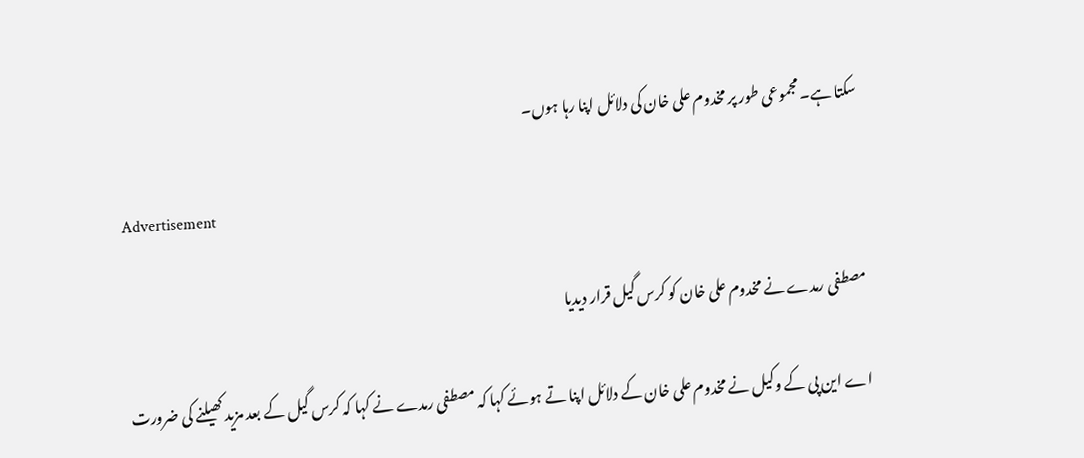سکتا ہے۔ مجموعی طور پر مخدوم علی خان کی دلائل اپنا رہا ہوں۔

Advertisement

مصطفی رمدے نے مخدوم علی خان کو کرس گیل قرار دیدیا

اے این پی کے وکیل نے مخدوم علی خان کے دلائل اپنا تے ہوئے کہا کہ مصطفی رمدے نے کہا کہ کرس گیل کے بعد مزید کھیلنے کی ضرورت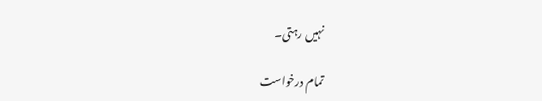نہیں رہتی۔

تمام درخواست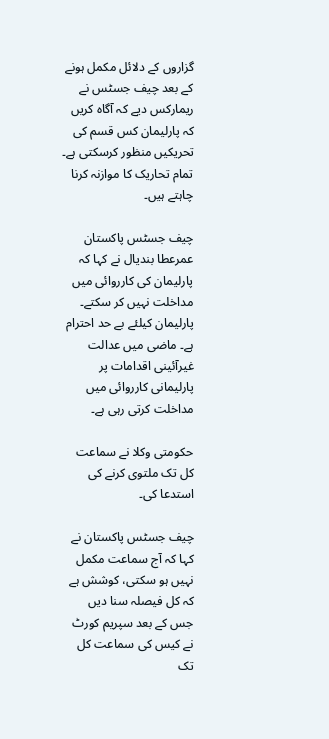گزاروں کے دلائل مکمل ہونے کے بعد چیف جسٹس نے ریمارکس دیے کہ آگاہ کریں کہ پارلیمان کس قسم کی تحریکیں منظور کرسکتی ہے۔ تمام تحاریک کا موازنہ کرنا چاہتے ہیں۔

چیف جسٹس پاکستان عمرعطا بندیال نے کہا کہ پارلیمان کی کارروائی میں مداخلت نہیں کر سکتے۔ پارلیمان کیلئے بے حد احترام ہے۔ ماضی میں عدالت غیرآئینی اقدامات پر پارلیمانی کارروائی میں مداخلت کرتی رہی ہے۔

حکومتی وکلا نے سماعت کل تک ملتوی کرنے کی استدعا کی۔

چیف جسٹس پاکستان نے کہا کہ آج سماعت مکمل نہیں ہو سکتی، کوشش ہے کہ کل فیصلہ سنا دیں جس کے بعد سپریم کورٹ نے کیس کی سماعت کل تک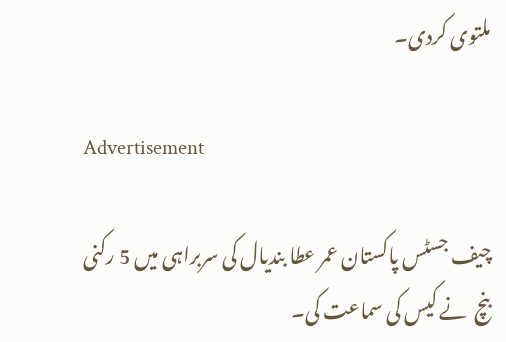ملتوی کردی۔

Advertisement

چیف جسٹس پاکستان عمر عطا بندیال کی سربراہی میں 5 رکنی بنچ  نے کیس کی سماعت کی۔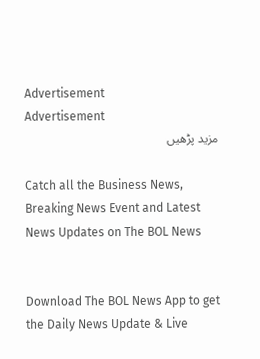Advertisement
Advertisement
مزید پڑھیں

Catch all the Business News, Breaking News Event and Latest News Updates on The BOL News


Download The BOL News App to get the Daily News Update & Live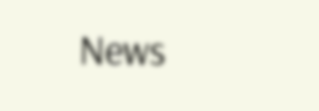News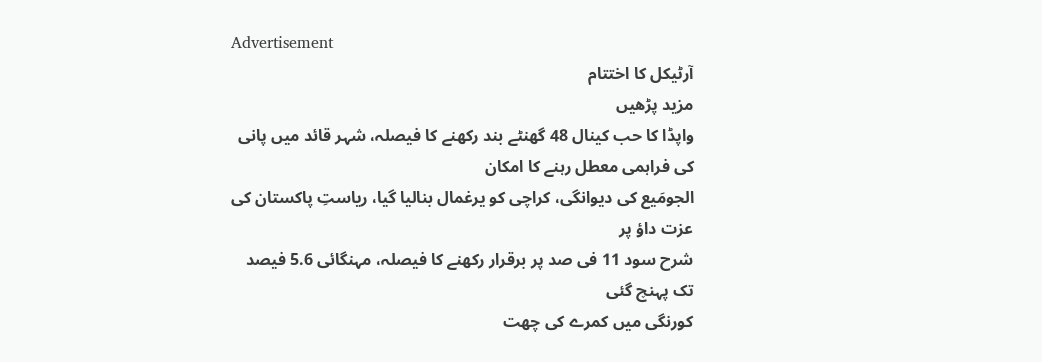Advertisement
آرٹیکل کا اختتام
مزید پڑھیں
واپڈا کا حب کینال 48 گھنٹے بند رکھنے کا فیصلہ، شہر قائد میں پانی کی فراہمی معطل رہنے کا امکان
الجومَیع کی دیوانگی، کراچی کو یرغمال بنالیا گیا، ریاستِ پاکستان کی عزت داؤ پر
شرح سود 11 فی صد پر برقرار رکھنے کا فیصلہ، مہنگائی 5.6 فیصد تک پہنچ گئی
کورنگی میں کمرے کی چھت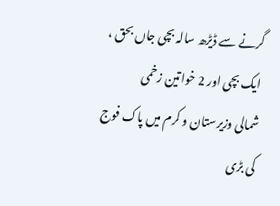گرنے سے ڈیڑھ سالہ بچی جاں بحق ، ایک بچی اور 2 خواتین زخمی
شمالی وزیرستان و کرم میں پاک فوج کی بڑی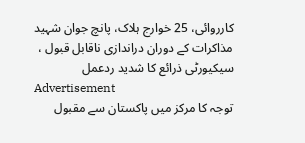کارروائی، 25 خوارج ہلاک، پانچ جوان شہید
مذاکرات کے دوران دراندازی ناقابل قبول ، سیکیورٹی ذرائع کا شدید ردعمل
Advertisement
توجہ کا مرکز میں پاکستان سے مقبول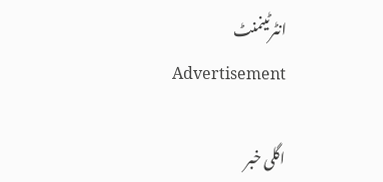انٹرٹینمنٹ
Advertisement

اگلی خبر